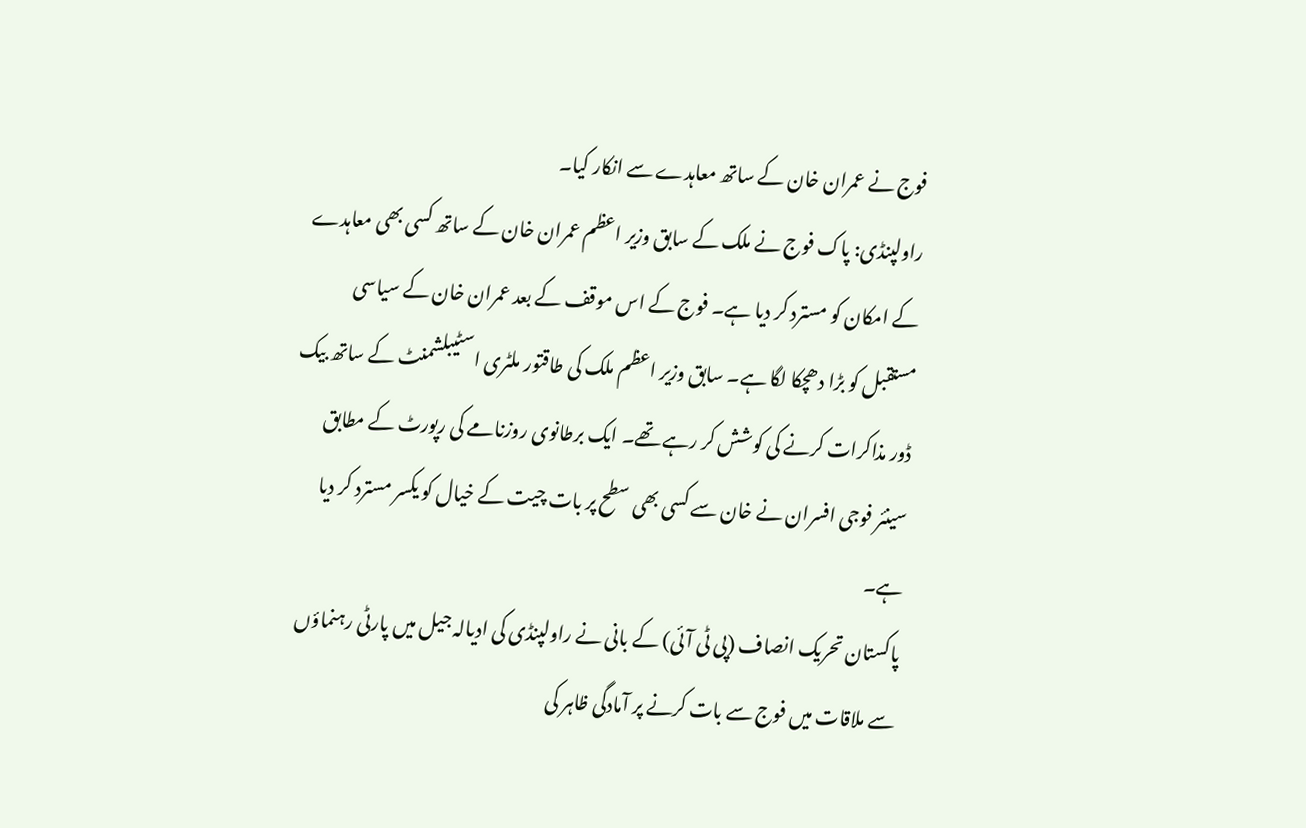فوج نے عمران خان کے ساتھ معاہدے سے انکار کیا۔
راولپنڈی: پاک فوج نے ملک کے سابق وزیر اعظم عمران خان کے ساتھ کسی بھی معاہدے کے امکان کو مسترد کر دیا ہے۔ فوج کے اس موقف کے بعد عمران خان کے سیاسی مستقبل کو بڑا دھچکا لگا ہے۔ سابق وزیر اعظم ملک کی طاقتور ملٹری اسٹیبلشمنٹ کے ساتھ بیک ڈور مذاکرات کرنے کی کوشش کر رہے تھے۔ ایک برطانوی روزنامے کی رپورٹ کے مطابق سینئر فوجی افسران نے خان سے کسی بھی سطح پر بات چیت کے خیال کو یکسر مسترد کر دیا ہے۔
پاکستان تحریک انصاف (پی ٹی آئی) کے بانی نے راولپنڈی کی ادیالہ جیل میں پارٹی رہنماؤں سے ملاقات میں فوج سے بات کرنے پر آمادگی ظاہر کی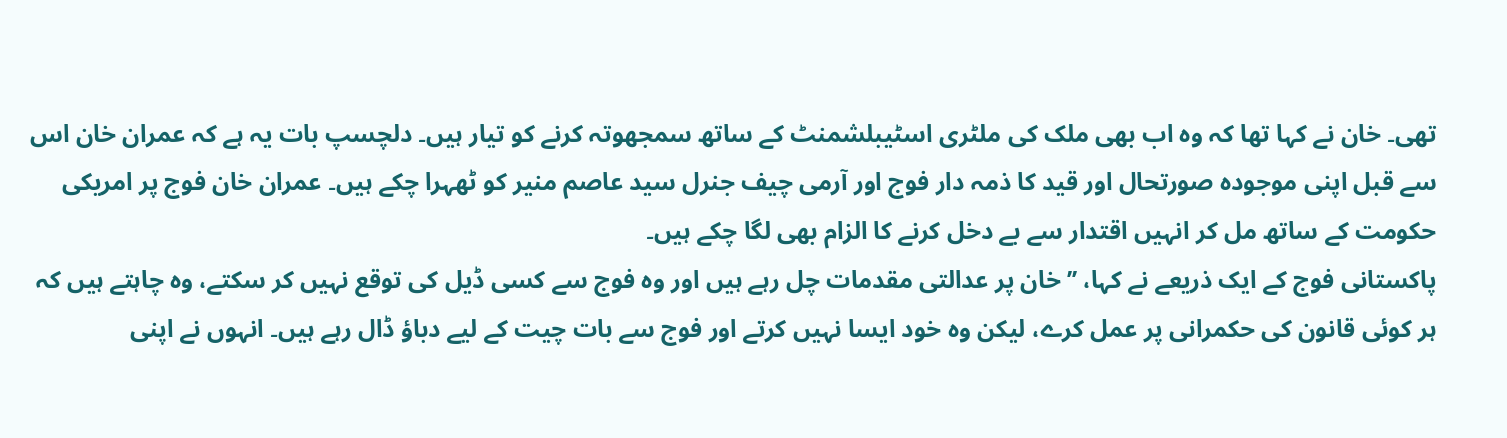تھی۔ خان نے کہا تھا کہ وہ اب بھی ملک کی ملٹری اسٹیبلشمنٹ کے ساتھ سمجھوتہ کرنے کو تیار ہیں۔ دلچسپ بات یہ ہے کہ عمران خان اس سے قبل اپنی موجودہ صورتحال اور قید کا ذمہ دار فوج اور آرمی چیف جنرل سید عاصم منیر کو ٹھہرا چکے ہیں۔ عمران خان فوج پر امریکی حکومت کے ساتھ مل کر انہیں اقتدار سے بے دخل کرنے کا الزام بھی لگا چکے ہیں۔
پاکستانی فوج کے ایک ذریعے نے کہا، ’’خان پر عدالتی مقدمات چل رہے ہیں اور وہ فوج سے کسی ڈیل کی توقع نہیں کر سکتے، وہ چاہتے ہیں کہ ہر کوئی قانون کی حکمرانی پر عمل کرے، لیکن وہ خود ایسا نہیں کرتے اور فوج سے بات چیت کے لیے دباؤ ڈال رہے ہیں۔ انہوں نے اپنی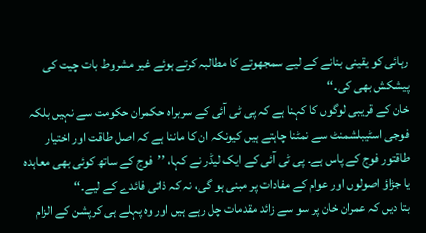رہائی کو یقینی بنانے کے لیے سمجھوتے کا مطالبہ کرتے ہوئے غیر مشروط بات چیت کی پیشکش بھی کی۔‘‘
خان کے قریبی لوگوں کا کہنا ہے کہ پی ٹی آئی کے سربراہ حکمران حکومت سے نہیں بلکہ فوجی اسٹیبلشمنٹ سے نمٹنا چاہتے ہیں کیونکہ ان کا ماننا ہے کہ اصل طاقت اور اختیار طاقتور فوج کے پاس ہے۔ پی ٹی آئی کے ایک لیڈر نے کہا، ’’فوج کے ساتھ کوئی بھی معاہدہ یا جڑاؤ اصولوں اور عوام کے مفادات پر مبنی ہو گی، نہ کہ ذاتی فائدے کے لیے۔‘‘
بتا دیں کہ عمران خان پر سو سے زائد مقدمات چل رہے ہیں اور وہ پہلے ہی کرپشن کے الزام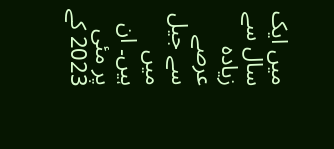میں ایک سال سے زیادہ عرصے سے جیل میں ہیں۔ ان پر مئی 2023 کے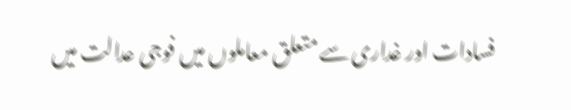فسادات اور غداری سے متعلق معاملوں میں فوجی عدالت میں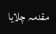مقدمہ چلایا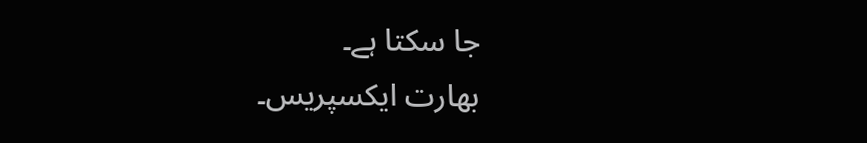جا سکتا ہے۔
بھارت ایکسپریس۔